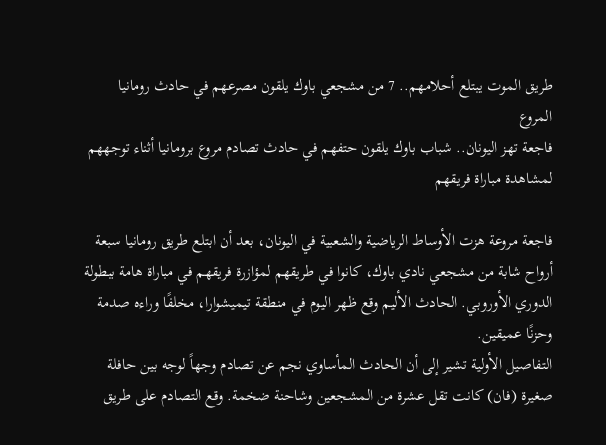طريق الموت يبتلع أحلامهم.. 7 من مشجعي باوك يلقون مصرعهم في حادث رومانيا المروع
فاجعة تهز اليونان.. شباب باوك يلقون حتفهم في حادث تصادم مروع برومانيا أثناء توجههم لمشاهدة مباراة فريقهم

فاجعة مروعة هزت الأوساط الرياضية والشعبية في اليونان، بعد أن ابتلع طريق رومانيا سبعة أرواح شابة من مشجعي نادي باوك، كانوا في طريقهم لمؤازرة فريقهم في مباراة هامة ببطولة الدوري الأوروبي. الحادث الأليم وقع ظهر اليوم في منطقة تيميشوارا، مخلفًا وراءه صدمة وحزنًا عميقين.
التفاصيل الأولية تشير إلى أن الحادث المأساوي نجم عن تصادم وجهاً لوجه بين حافلة صغيرة (فان) كانت تقل عشرة من المشجعين وشاحنة ضخمة. وقع التصادم على طريق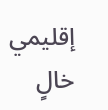إقليمي خالٍ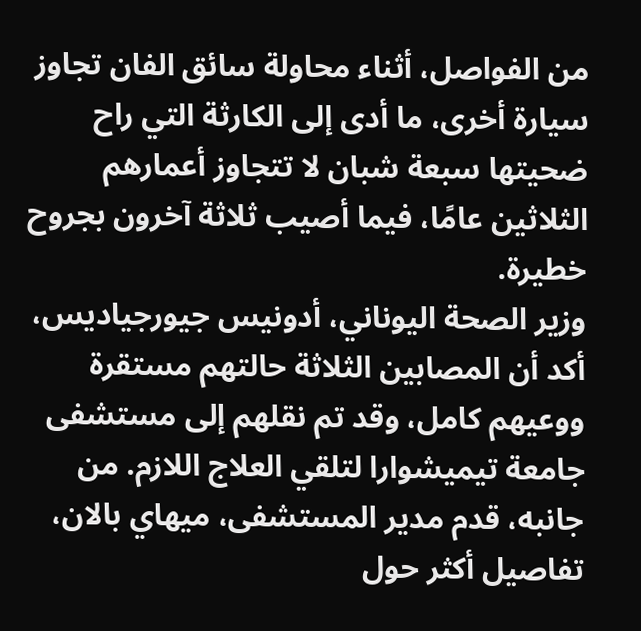من الفواصل، أثناء محاولة سائق الفان تجاوز سيارة أخرى، ما أدى إلى الكارثة التي راح ضحيتها سبعة شبان لا تتجاوز أعمارهم الثلاثين عامًا، فيما أصيب ثلاثة آخرون بجروح خطيرة.
وزير الصحة اليوناني، أدونيس جيورجياديس، أكد أن المصابين الثلاثة حالتهم مستقرة ووعيهم كامل، وقد تم نقلهم إلى مستشفى جامعة تيميشوارا لتلقي العلاج اللازم. من جانبه، قدم مدير المستشفى، ميهاي بالان، تفاصيل أكثر حول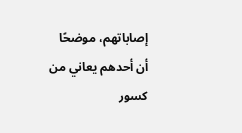إصاباتهم، موضحًا أن أحدهم يعاني من كسور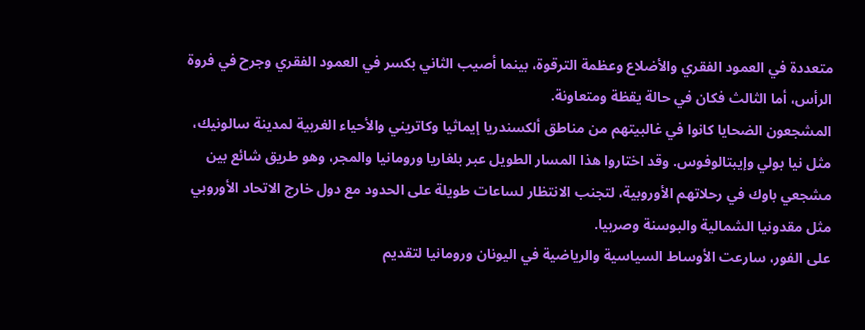متعددة في العمود الفقري والأضلاع وعظمة الترقوة، بينما أصيب الثاني بكسر في العمود الفقري وجرح في فروة الرأس، أما الثالث فكان في حالة يقظة ومتعاونة.
المشجعون الضحايا كانوا في غالبيتهم من مناطق ألكسندريا إيماثيا وكاتريني والأحياء الغربية لمدينة سالونيك، مثل نيا بولي وإيبتالوفوس. وقد اختاروا هذا المسار الطويل عبر بلغاريا ورومانيا والمجر، وهو طريق شائع بين مشجعي باوك في رحلاتهم الأوروبية، لتجنب الانتظار لساعات طويلة على الحدود مع دول خارج الاتحاد الأوروبي مثل مقدونيا الشمالية والبوسنة وصربيا.
على الفور، سارعت الأوساط السياسية والرياضية في اليونان ورومانيا لتقديم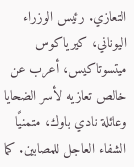التعازي. رئيس الوزراء اليوناني، كيرياكوس ميتسوتاكيس، أعرب عن خالص تعازيه لأسر الضحايا وعائلة نادي باوك، متمنيًا الشفاء العاجل للمصابين. كما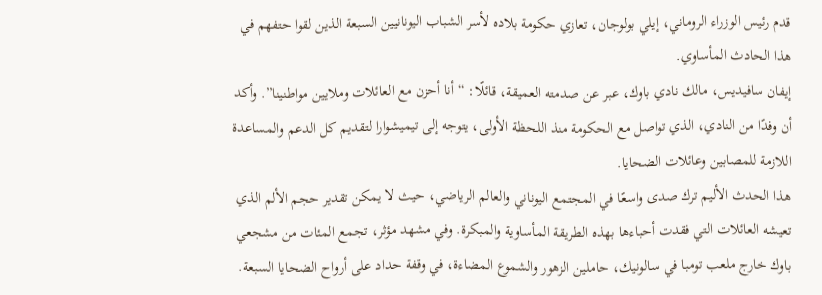قدم رئيس الوزراء الروماني، إيلي بولوجان، تعازي حكومة بلاده لأسر الشباب اليونانيين السبعة الذين لقوا حتفهم في هذا الحادث المأساوي.
إيفان سافيديس، مالك نادي باوك، عبر عن صدمته العميقة، قائلًا: “أنا أحزن مع العائلات وملايين مواطنينا”. وأكد أن وفدًا من النادي، الذي تواصل مع الحكومة منذ اللحظة الأولى، يتوجه إلى تيميشوارا لتقديم كل الدعم والمساعدة اللازمة للمصابين وعائلات الضحايا.
هذا الحدث الأليم ترك صدى واسعًا في المجتمع اليوناني والعالم الرياضي، حيث لا يمكن تقدير حجم الألم الذي تعيشه العائلات التي فقدت أحباءها بهذه الطريقة المأساوية والمبكرة. وفي مشهد مؤثر، تجمع المئات من مشجعي باوك خارج ملعب تومبا في سالونيك، حاملين الزهور والشموع المضاءة، في وقفة حداد على أرواح الضحايا السبعة.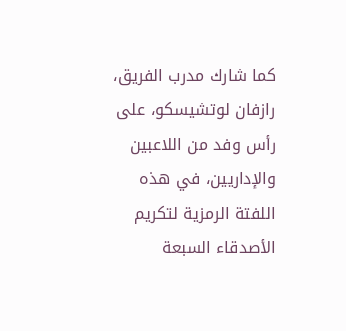كما شارك مدرب الفريق، رازفان لوتشيسكو، على رأس وفد من اللاعبين والإداريين، في هذه اللفتة الرمزية لتكريم الأصدقاء السبعة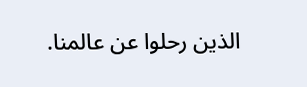الذين رحلوا عن عالمنا.